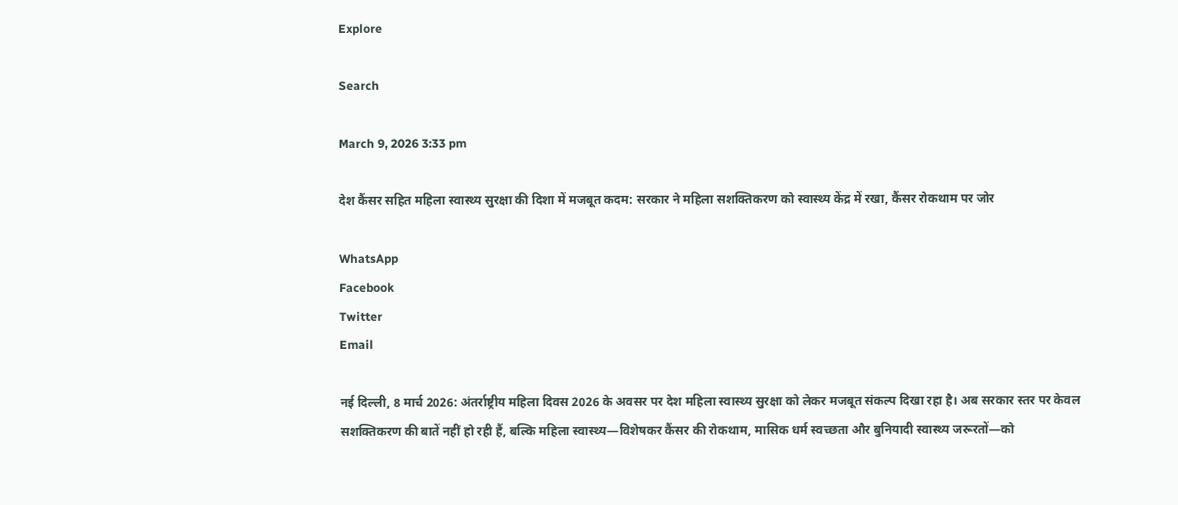Explore

Search

March 9, 2026 3:33 pm

देश कैंसर सहित महिला स्वास्थ्य सुरक्षा की दिशा में मजबूत कदम: सरकार ने महिला सशक्तिकरण को स्वास्थ्य केंद्र में रखा, कैंसर रोकथाम पर जोर

WhatsApp
Facebook
Twitter
Email

नई दिल्ली, 8 मार्च 2026: अंतर्राष्ट्रीय महिला दिवस 2026 के अवसर पर देश महिला स्वास्थ्य सुरक्षा को लेकर मजबूत संकल्प दिखा रहा है। अब सरकार स्तर पर केवल सशक्तिकरण की बातें नहीं हो रही हैं, बल्कि महिला स्वास्थ्य—विशेषकर कैंसर की रोकथाम, मासिक धर्म स्वच्छता और बुनियादी स्वास्थ्य जरूरतों—को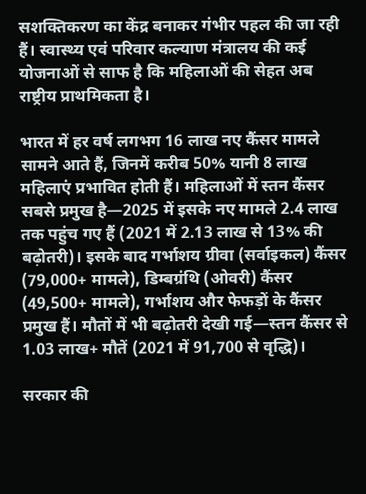सशक्तिकरण का केंद्र बनाकर गंभीर पहल की जा रही हैं। स्वास्थ्य एवं परिवार कल्याण मंत्रालय की कई योजनाओं से साफ है कि महिलाओं की सेहत अब राष्ट्रीय प्राथमिकता है।

भारत में हर वर्ष लगभग 16 लाख नए कैंसर मामले सामने आते हैं, जिनमें करीब 50% यानी 8 लाख महिलाएं प्रभावित होती हैं। महिलाओं में स्तन कैंसर सबसे प्रमुख है—2025 में इसके नए मामले 2.4 लाख तक पहुंच गए हैं (2021 में 2.13 लाख से 13% की बढ़ोतरी)। इसके बाद गर्भाशय ग्रीवा (सर्वाइकल) कैंसर (79,000+ मामले), डिम्बग्रंथि (ओवरी) कैंसर (49,500+ मामले), गर्भाशय और फेफड़ों के कैंसर प्रमुख हैं। मौतों में भी बढ़ोतरी देखी गई—स्तन कैंसर से 1.03 लाख+ मौतें (2021 में 91,700 से वृद्धि)।

सरकार की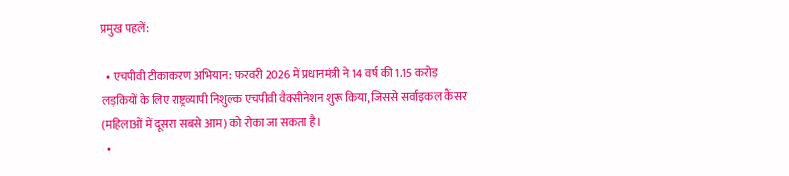प्रमुख पहलें:

  • एचपीवी टीकाकरण अभियान: फरवरी 2026 में प्रधानमंत्री ने 14 वर्ष की 1.15 करोड़ लड़कियों के लिए राष्ट्रव्यापी निशुल्क एचपीवी वैक्सीनेशन शुरू किया, जिससे सर्वाइकल कैंसर (महिलाओं में दूसरा सबसे आम) को रोका जा सकता है।
  •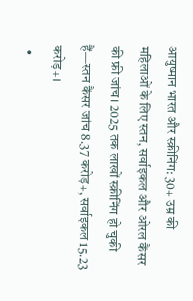आयुष्मान भारत और स्क्रीनिंग: 30+ उम्र की महिलाओं के लिए स्तन, सर्वाइकल और ओरल कैंसर की फ्री जांच। 2025 तक लाखों स्क्रीनिंग हो चुकी हैं—स्तन कैंसर जांच 8.37 करोड़+, सर्वाइकल 15.23 करोड़+।
  •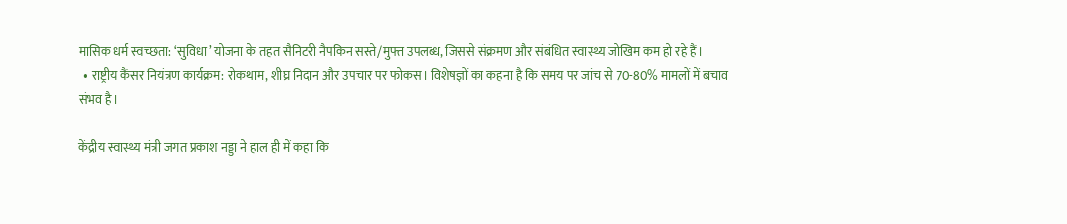मासिक धर्म स्वच्छता: ‘सुविधा’ योजना के तहत सैनिटरी नैपकिन सस्ते/मुफ्त उपलब्ध, जिससे संक्रमण और संबंधित स्वास्थ्य जोखिम कम हो रहे हैं।
  • राष्ट्रीय कैंसर नियंत्रण कार्यक्रम: रोकथाम, शीघ्र निदान और उपचार पर फोकस। विशेषज्ञों का कहना है कि समय पर जांच से 70-80% मामलों में बचाव संभव है।

केंद्रीय स्वास्थ्य मंत्री जगत प्रकाश नड्डा ने हाल ही में कहा कि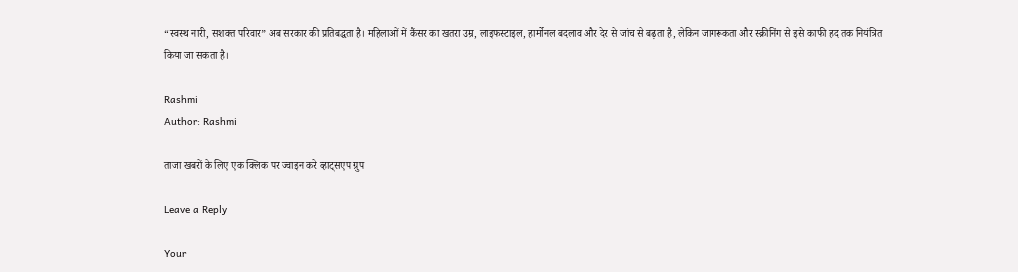“स्वस्थ नारी, सशक्त परिवार” अब सरकार की प्रतिबद्धता है। महिलाओं में कैंसर का खतरा उम्र, लाइफस्टाइल, हार्मोनल बदलाव और देर से जांच से बढ़ता है, लेकिन जागरूकता और स्क्रीनिंग से इसे काफी हद तक नियंत्रित किया जा सकता है।

Rashmi
Author: Rashmi

ताजा खबरों के लिए एक क्लिक पर ज्वाइन करे व्हाट्सएप ग्रुप

Leave a Reply

Your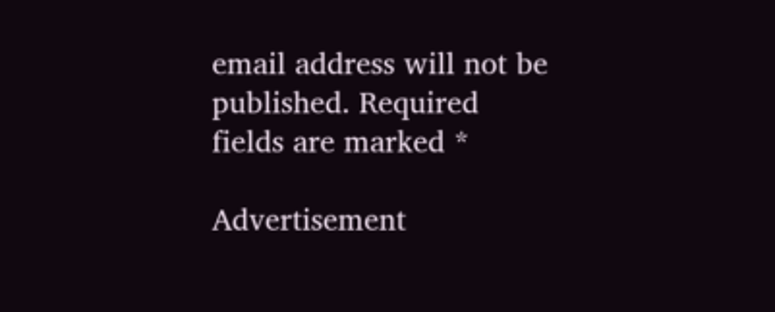email address will not be published. Required fields are marked *

Advertisement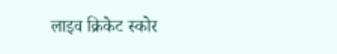लाइव क्रिकेट स्कोर